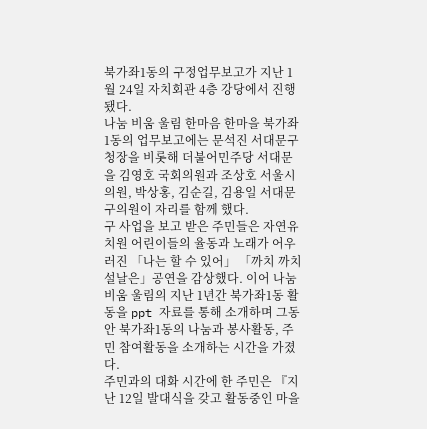북가좌1동의 구정업무보고가 지난 1월 24일 자치회관 4층 강당에서 진행됐다.
나눔 비움 울림 한마음 한마을 북가좌1동의 업무보고에는 문석진 서대문구청장을 비롯해 더불어민주당 서대문을 김영호 국회의원과 조상호 서울시의원, 박상홍, 김순길, 김용일 서대문구의원이 자리를 함께 했다.
구 사업을 보고 받은 주민들은 자연유치원 어린이들의 율동과 노래가 어우러진 「나는 할 수 있어」 「까치 까치 설날은」공연을 감상했다. 이어 나눔 비움 울림의 지난 1년간 북가좌1동 활동을 ppt 자료를 통해 소개하며 그동안 북가좌1동의 나눔과 봉사활동, 주민 참여활동을 소개하는 시간을 가졌다.
주민과의 대화 시간에 한 주민은 『지난 12일 발대식을 갖고 활동중인 마을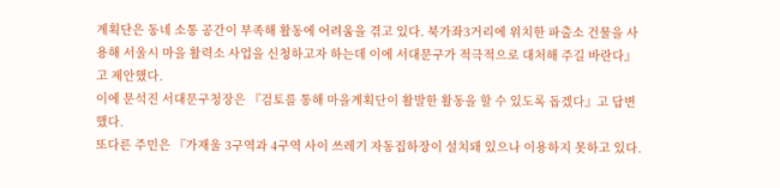계획단은 동네 소통 공간이 부족해 활동에 어려움을 겪고 있다. 북가좌3거리에 위치한 파출소 건물을 사용해 서울시 마을 활력소 사업을 신청하고자 하는데 이에 서대문구가 적극적으로 대처해 주길 바란다』고 제안했다.
이에 문석진 서대문구청장은 『검토를 통해 마을계획단이 활발한 활동을 할 수 있도록 돕겠다』고 답변했다.
또다른 주민은 『가재울 3구역과 4구역 사이 쓰레기 자동집하장이 설치돼 있으나 이용하지 못하고 있다.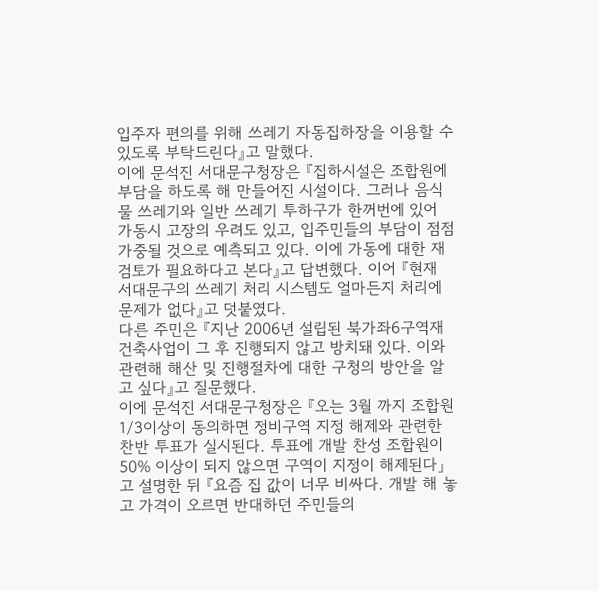입주자 편의를 위해 쓰레기 자동집하장을 이용할 수 있도록 부탁드린다』고 말했다.
이에 문석진 서대문구청장은 『집하시설은 조합원에 부담을 하도록 해 만들어진 시설이다. 그러나 음식물 쓰레기와 일반 쓰레기 투하구가 한꺼번에 있어 가동시 고장의 우려도 있고, 입주민들의 부담이 점점 가중될 것으로 예측되고 있다. 이에 가동에 대한 재검토가 필요하다고 본다』고 답변했다. 이어 『현재 서대문구의 쓰레기 처리 시스템도 얼마든지 처리에 문제가 없다』고 덧붙였다.
다른 주민은 『지난 2006년 설립된 북가좌6구역재건축사업이 그 후 진행되지 않고 방치돼 있다. 이와 관련해 해산 및 진행절차에 대한 구청의 방안을 알고 싶다』고 질문했다.
이에 문석진 서대문구청장은 『오는 3월 까지 조합원 1/3이상이 동의하면 정비구역 지정 해제와 관련한 찬반 투표가 실시된다. 투표에 개발 찬성 조합원이 50% 이상이 되지 않으면 구역이 지정이 해제된다」고 설명한 뒤 『요즘 집 값이 너무 비싸다. 개발 해 놓고 가격이 오르면 반대하던 주민들의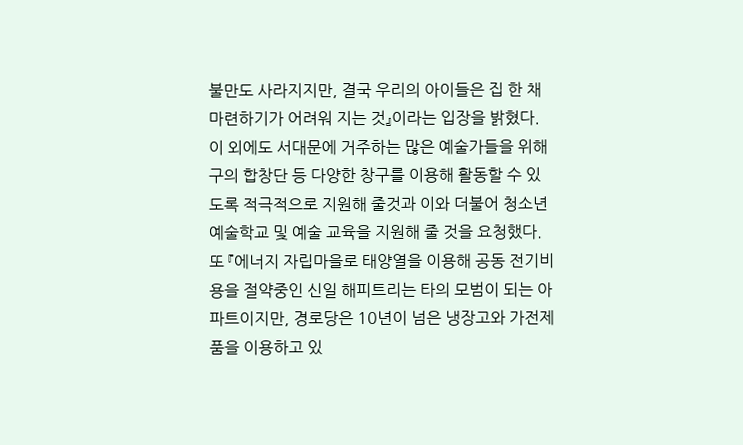불만도 사라지지만, 결국 우리의 아이들은 집 한 채 마련하기가 어려워 지는 것』이라는 입장을 밝혔다.
이 외에도 서대문에 거주하는 많은 예술가들을 위해 구의 합창단 등 다양한 창구를 이용해 활동할 수 있도록 적극적으로 지원해 줄것과 이와 더불어 청소년 예술학교 및 예술 교육을 지원해 줄 것을 요청했다.
또 『에너지 자립마을로 태양열을 이용해 공동 전기비용을 절약중인 신일 해피트리는 타의 모범이 되는 아파트이지만, 경로당은 10년이 넘은 냉장고와 가전제품을 이용하고 있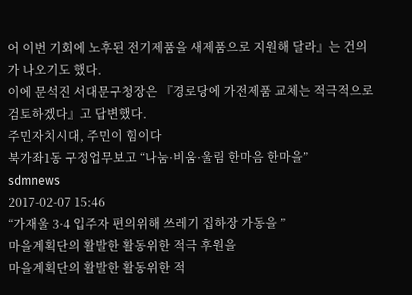어 이번 기회에 노후된 전기제품을 새제품으로 지원해 달라』는 건의가 나오기도 했다.
이에 문석진 서대문구청장은 『경로당에 가전제품 교체는 적극적으로 검토하겠다』고 답변했다.
주민자치시대, 주민이 힘이다
북가좌1동 구정업무보고 “나눔·비움·울림 한마음 한마을”
sdmnews
2017-02-07 15:46
“가재울 3·4 입주자 편의위해 쓰레기 집하장 가동을 ”
마을계획단의 활발한 활동위한 적극 후원을
마을계획단의 활발한 활동위한 적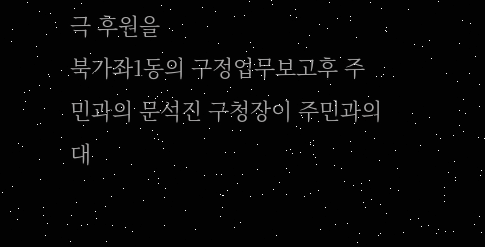극 후원을
북가좌1동의 구정업무보고후 주민과의 문석진 구청장이 주민과의 대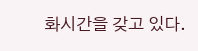화시간을 갖고 있다.